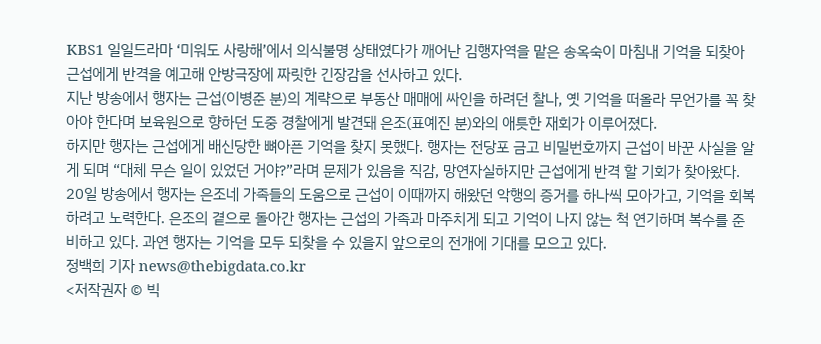KBS1 일일드라마 ‘미워도 사랑해’에서 의식불명 상태였다가 깨어난 김행자역을 맡은 송옥숙이 마침내 기억을 되찾아 근섭에게 반격을 예고해 안방극장에 짜릿한 긴장감을 선사하고 있다.
지난 방송에서 행자는 근섭(이병준 분)의 계략으로 부동산 매매에 싸인을 하려던 찰나, 옛 기억을 떠올라 무언가를 꼭 찾아야 한다며 보육원으로 향하던 도중 경찰에게 발견돼 은조(표예진 분)와의 애틋한 재회가 이루어졌다.
하지만 행자는 근섭에게 배신당한 뼈아픈 기억을 찾지 못했다. 행자는 전당포 금고 비밀번호까지 근섭이 바꾼 사실을 알게 되며 “대체 무슨 일이 있었던 거야?”라며 문제가 있음을 직감, 망연자실하지만 근섭에게 반격 할 기회가 찾아왔다.
20일 방송에서 행자는 은조네 가족들의 도움으로 근섭이 이때까지 해왔던 악행의 증거를 하나씩 모아가고, 기억을 회복하려고 노력한다. 은조의 곁으로 돌아간 행자는 근섭의 가족과 마주치게 되고 기억이 나지 않는 척 연기하며 복수를 준비하고 있다. 과연 행자는 기억을 모두 되찾을 수 있을지 앞으로의 전개에 기대를 모으고 있다.
정백희 기자 news@thebigdata.co.kr
<저작권자 © 빅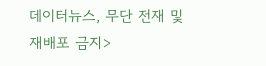데이터뉴스, 무단 전재 및 재배포 금지>